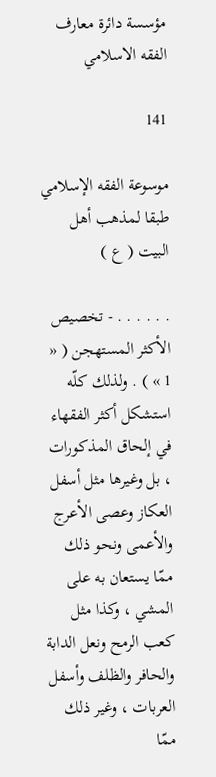مؤسسة دائرة معارف الفقه الاسلامي

141

موسوعة الفقه الإسلامي طبقا لمذهب أهل البيت ( ع )

. . . . . . - تخصيص الأكثر المستهجن ( « 1 » ) . ولذلك كلّه استشكل أكثر الفقهاء في إلحاق المذكورات ، بل وغيرها مثل أسفل العكاز وعصى الأعرج والأعمى ونحو ذلك ممّا يستعان به على المشي ، وكذا مثل كعب الرمح ونعل الدابة والحافر والظلف وأسفل العربات ، وغير ذلك ممّا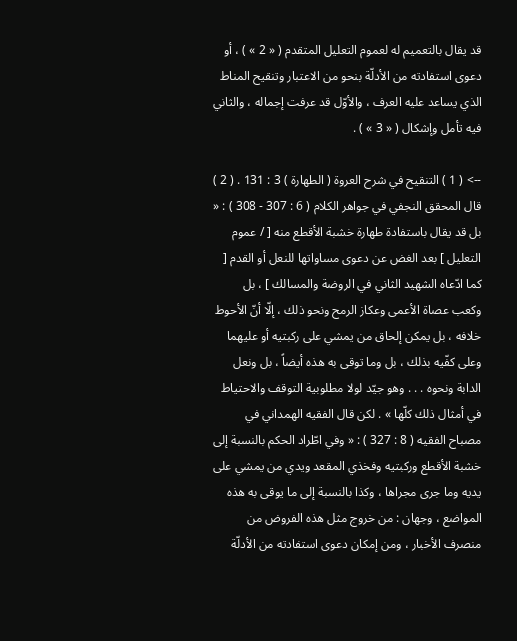قد يقال بالتعميم له لعموم التعليل المتقدم ( « 2 » ) ، أو دعوى استفادته من الأدلّة بنحو من الاعتبار وتنقيح المناط الذي يساعد عليه العرف ، والأوّل قد عرفت إجماله ، والثاني فيه تأمل وإشكال ( « 3 » ) .

--> ( 1 ) التنقيح في شرح العروة ( الطهارة ) 3 : 131 . ( 2 ) قال المحقق النجفي في جواهر الكلام ( 6 : 307 - 308 ) : « بل قد يقال باستفادة طهارة خشبة الأقطع منه [ / عموم التعليل ] بعد الغض عن دعوى مساواتها للنعل أو القدم [ كما ادّعاه الشهيد الثاني في الروضة والمسالك ] ، بل وكعب عصاة الأعمى وعكاز الرمح ونحو ذلك ، إلّا أنّ الأحوط خلافه ، بل يمكن إلحاق من يمشي على ركبتيه أو عليهما وعلى كفّيه بذلك ، بل وما توقى به هذه أيضاً ، بل ونعل الدابة ونحوه . . . وهو جيّد لولا مطلوبية التوقف والاحتياط في أمثال ذلك كلّها » . لكن قال الفقيه الهمداني في مصباح الفقيه ( 8 : 327 ) : « وفي اطّراد الحكم بالنسبة إلى خشبة الأقطع وركبتيه وفخذي المقعد ويدي من يمشي على يديه وما جرى مجراها ، وكذا بالنسبة إلى ما يوقى به هذه المواضع ، وجهان : من خروج مثل هذه الفروض من منصرف الأخبار ، ومن إمكان دعوى استفادته من الأدلّة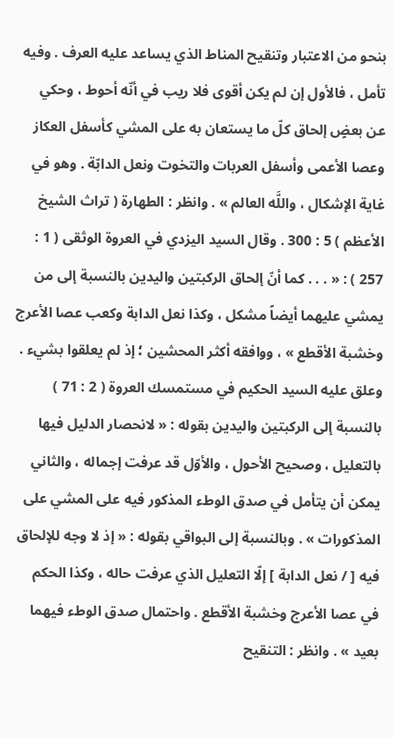بنحو من الاعتبار وتنقيح المناط الذي يساعد عليه العرف . وفيه تأمل ، فالأول إن لم يكن أقوى فلا ريب في أنّه أحوط ، وحكي عن بعضٍ إلحاق كلّ ما يستعان به على المشي كأسفل العكاز وعصا الأعمى وأسفل العربات والتخوت ونعل الدابّة . وهو في غاية الإشكال ، واللَّه العالم » . وانظر : الطهارة ( تراث الشيخ الأعظم ) 5 : 300 . وقال السيد اليزدي في العروة الوثقى ( 1 : 257 ) : « . . . كما أنّ إلحاق الركبتين واليدين بالنسبة إلى من يمشي عليهما أيضاً مشكل ، وكذا نعل الدابة وكعب عصا الأعرج وخشبة الأقطع » ، ووافقه أكثر المحشين ؛ إذ لم يعلقوا بشيء . وعلق عليه السيد الحكيم في مستمسك العروة ( 2 : 71 ) بالنسبة إلى الركبتين واليدين بقوله : « لانحصار الدليل فيها بالتعليل ، وصحيح الأحول ، والأوّل قد عرفت إجماله ، والثاني يمكن أن يتأمل في صدق الوطء المذكور فيه على المشي على المذكورات » . وبالنسبة إلى البواقي بقوله : « إذ لا وجه للإلحاق فيه [ / نعل الدابة ] إلّا التعليل الذي عرفت حاله ، وكذا الحكم في عصا الأعرج وخشبة الأقطع . واحتمال صدق الوطء فيهما بعيد » . وانظر : التنقيح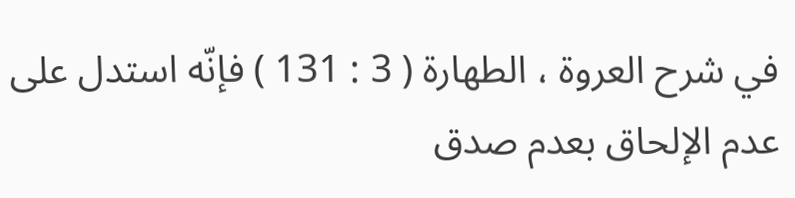في شرح العروة ، الطهارة ( 3 : 131 ) فإنّه استدل على عدم الإلحاق بعدم صدق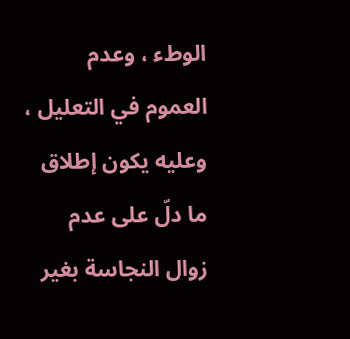الوطء ، وعدم العموم في التعليل ، وعليه يكون إطلاق ما دلّ على عدم زوال النجاسة بغير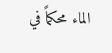الماء محكماً في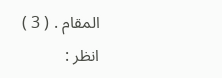المقام . ( 3 ) انظر :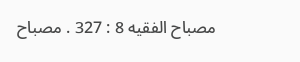مصباح الفقيه 8 : 327 . مصباح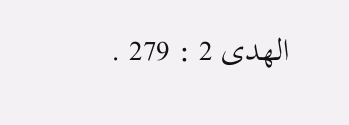الهدى 2 : 279 .